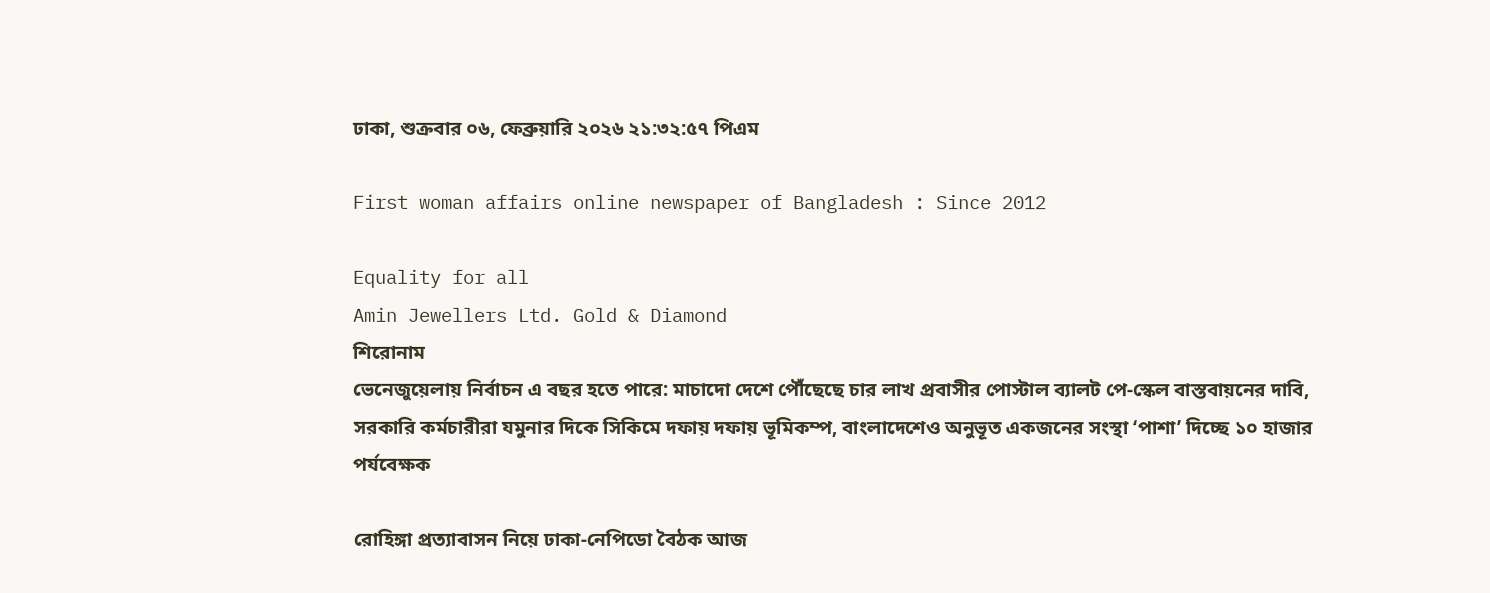ঢাকা, শুক্রবার ০৬, ফেব্রুয়ারি ২০২৬ ২১:৩২:৫৭ পিএম

First woman affairs online newspaper of Bangladesh : Since 2012

Equality for all
Amin Jewellers Ltd. Gold & Diamond
শিরোনাম
ভেনেজুয়েলায় নির্বাচন এ বছর হতে পারে: মাচাদো দেশে পৌঁছেছে চার লাখ প্রবাসীর পোস্টাল ব্যালট পে-স্কেল বাস্তবায়নের দাবি, সরকারি কর্মচারীরা যমুনার দিকে সিকিমে দফায় দফায় ভূমিকম্প, বাংলাদেশেও অনুভূত একজনের সংস্থা ‘পাশা’ দিচ্ছে ১০ হাজার পর্যবেক্ষক

রোহিঙ্গা প্রত্যাবাসন নিয়ে ঢাকা-নেপিডো বৈঠক আজ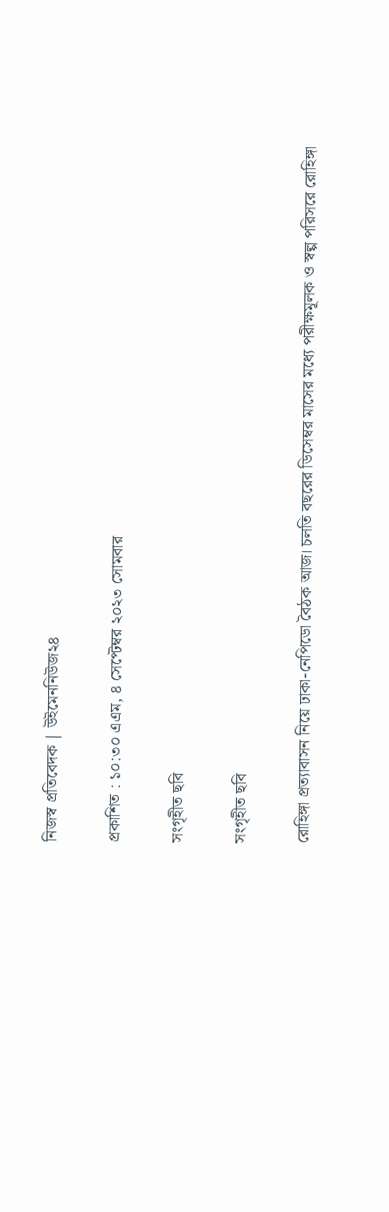নিজস্ব প্রতিবেদক | উইমেননিউজ২৪

প্রকাশিত : ১০:৩০ এএম, ৪ সেপ্টেম্বর ২০২৩ সোমবার

সংগৃহীত ছবি

সংগৃহীত ছবি

রোহিঙ্গা প্রত্যাবাসন নিয়ে ঢাকা-নেপিডো বৈঠক আজ। চলতি বছরের ডিসেম্বর মাসের মধ্যে পরীক্ষমূলক ও স্বল্প পরিসরে রোহিঙ্গা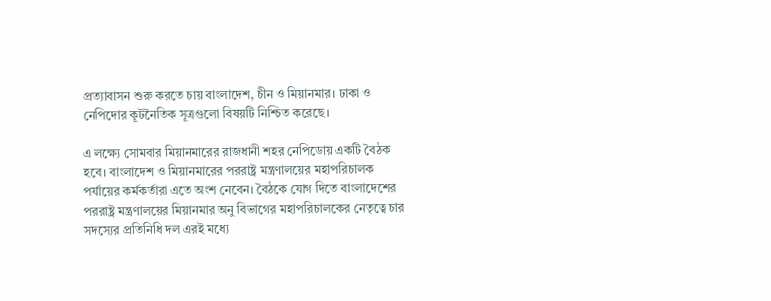প্রত্যাবাসন শুরু করতে চায় বাংলাদেশ, চীন ও মিয়ানমার। ঢাকা ও নেপিদোর কূটনৈতিক সূত্রগুলো বিষয়টি নিশ্চিত করেছে।

এ লক্ষ্যে সোমবার মিয়ানমারের রাজধানী শহর নেপিডোয় একটি বৈঠক হবে। বাংলাদেশ ও মিয়ানমারের পররাষ্ট্র মন্ত্রণালয়ের মহাপরিচালক পর্যায়ের কর্মকর্তারা এতে অংশ নেবেন। বৈঠকে যোগ দিতে বাংলাদেশের পররাষ্ট্র মন্ত্রণালয়ের মিয়ানমার অনু বিভাগের মহাপরিচালকের নেতৃত্বে চার সদস্যের প্রতিনিধি দল এরই মধ্যে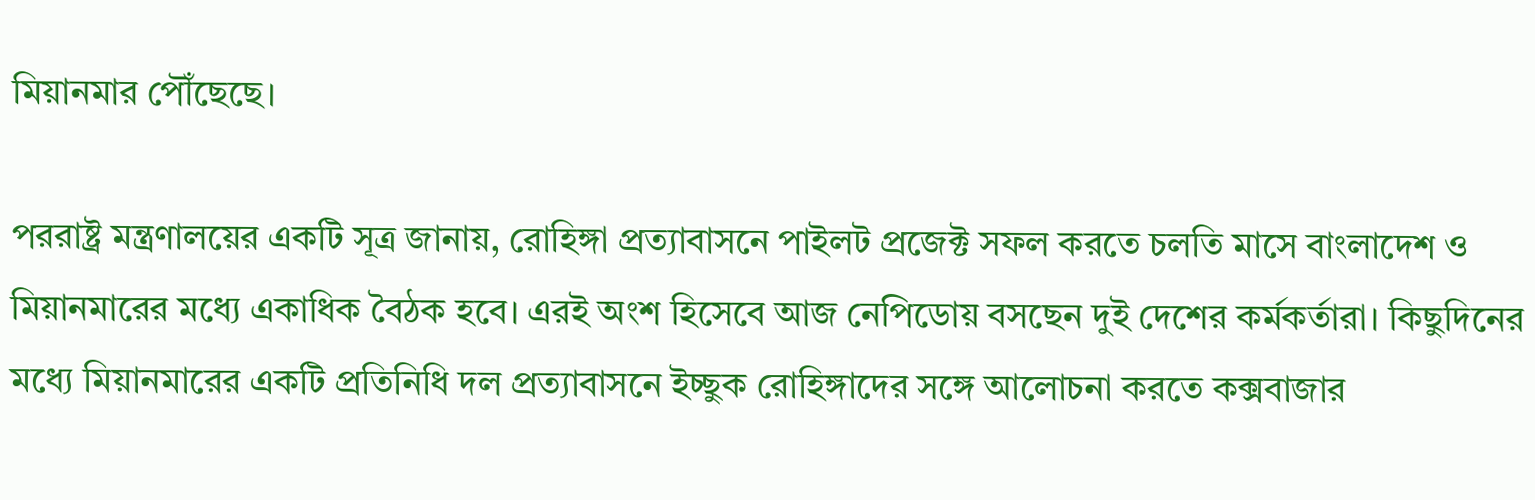মিয়ানমার পৌঁছেছে।

পররাষ্ট্র মন্ত্রণালয়ের একটি সূত্র জানায়, রোহিঙ্গা প্রত্যাবাসনে পাইলট প্রজেক্ট সফল করতে চলতি মাসে বাংলাদেশ ও মিয়ানমারের মধ্যে একাধিক বৈঠক হবে। এরই অংশ হিসেবে আজ নেপিডোয় বসছেন দুই দেশের কর্মকর্তারা। কিছুদিনের মধ্যে মিয়ানমারের একটি প্রতিনিধি দল প্রত্যাবাসনে ইচ্ছুক রোহিঙ্গাদের সঙ্গে আলোচনা করতে কক্সবাজার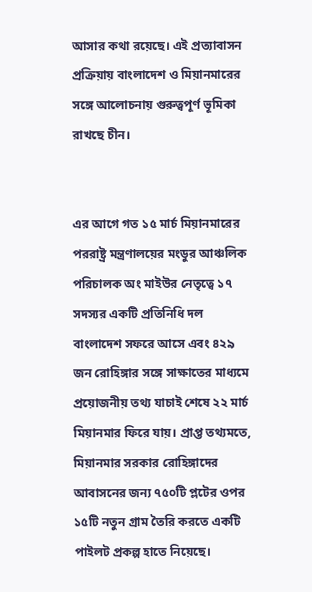আসার কথা রয়েছে। এই প্রত্যাবাসন প্রক্রিয়ায় বাংলাদেশ ও মিয়ানমারের সঙ্গে আলোচনায় গুরুত্বপূর্ণ ভূমিকা রাখছে চীন।


এর আগে গত ১৫ মার্চ মিয়ানমারের পররাষ্ট্র মন্ত্রণালয়ের মংডুর আঞ্চলিক পরিচালক অং মাইউর নেতৃত্বে ১৭ সদস্যর একটি প্রতিনিধি দল বাংলাদেশ সফরে আসে এবং ৪২৯ জন রোহিঙ্গার সঙ্গে সাক্ষাতের মাধ্যমে প্রয়োজনীয় তথ্য যাচাই শেষে ২২ মার্চ মিয়ানমার ফিরে যায়। প্রাপ্ত তথ্যমতে, মিয়ানমার সরকার রোহিঙ্গাদের আবাসনের জন্য ৭৫০টি প্লটের ওপর ১৫টি নতুন গ্রাম তৈরি করতে একটি পাইলট প্রকল্প হাতে নিয়েছে।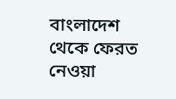বাংলাদেশ থেকে ফেরত নেওয়া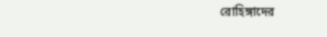রোহিঙ্গাদের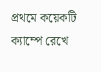প্রথমে কয়েকটি ক্যাম্পে রেখে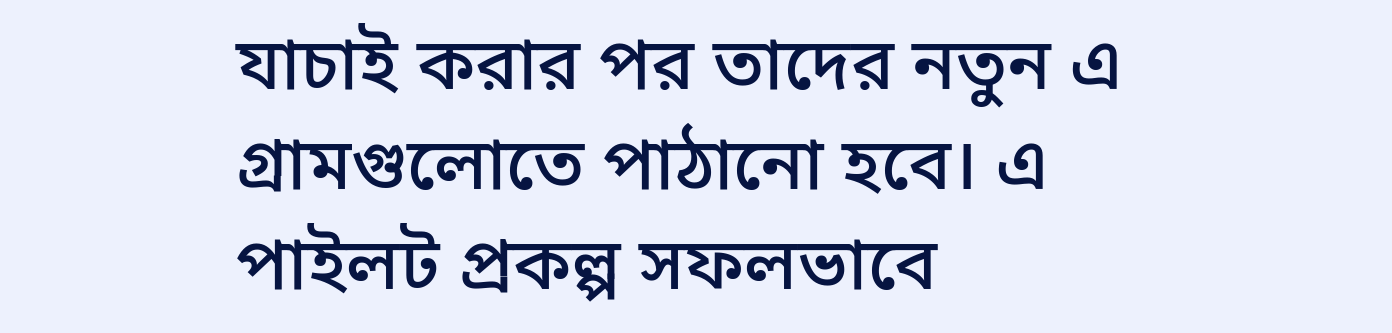যাচাই করার পর তাদের নতুন এ গ্রামগুলোতে পাঠানো হবে। এ পাইলট প্রকল্প সফলভাবে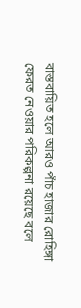বাস্তবায়িত হলে আরও পাঁচ হাজার রোহিঙ্গা ফেরত নেওয়ার পরিকল্পনা রয়েছে বলে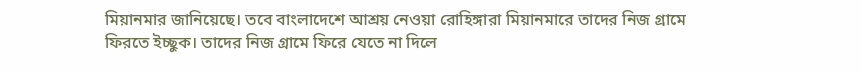মিয়ানমার জানিয়েছে। তবে বাংলাদেশে আশ্রয় নেওয়া রোহিঙ্গারা মিয়ানমারে তাদের নিজ গ্রামে ফিরতে ইচ্ছুক। তাদের নিজ গ্রামে ফিরে যেতে না দিলে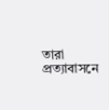তারা প্রত্যাবাসনে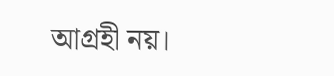আগ্রহী নয়।